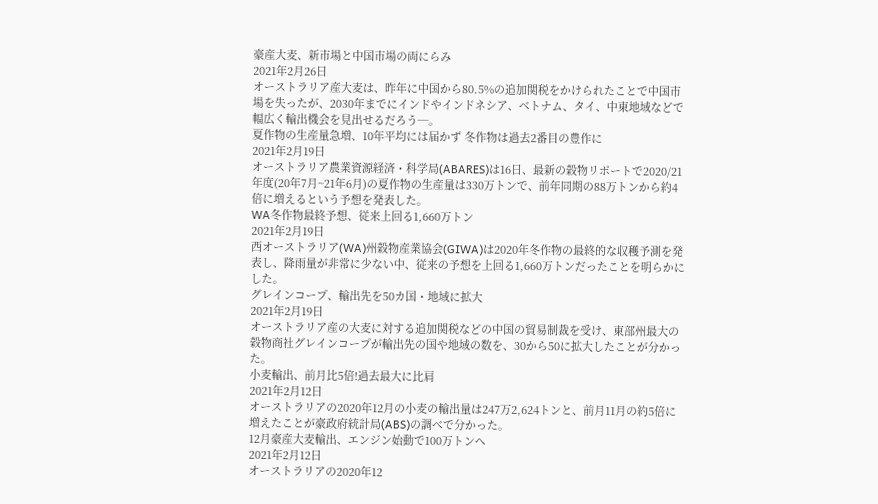豪産大麦、新市場と中国市場の両にらみ
2021年2月26日
オーストラリア産大麦は、昨年に中国から80.5%の追加関税をかけられたことで中国市場を失ったが、2030年までにインドやインドネシア、ベトナム、タイ、中東地域などで幅広く輸出機会を見出せるだろう─。
夏作物の生産量急増、10年平均には届かず 冬作物は過去2番目の豊作に
2021年2月19日
オーストラリア農業資源経済・科学局(ABARES)は16日、最新の穀物リポートで2020/21年度(20年7月~21年6月)の夏作物の生産量は330万トンで、前年同期の88万トンから約4倍に増えるという予想を発表した。
WA冬作物最終予想、従来上回る1,660万トン
2021年2月19日
西オーストラリア(WA)州穀物産業協会(GIWA)は2020年冬作物の最終的な収穫予測を発表し、降雨量が非常に少ない中、従来の予想を上回る1,660万トンだったことを明らかにした。
グレインコープ、輸出先を50カ国・地域に拡大
2021年2月19日
オーストラリア産の大麦に対する追加関税などの中国の貿易制裁を受け、東部州最大の穀物商社グレインコープが輸出先の国や地域の数を、30から50に拡大したことが分かった。
小麦輸出、前月比5倍!過去最大に比肩
2021年2月12日
オーストラリアの2020年12月の小麦の輸出量は247万2,624トンと、前月11月の約5倍に増えたことが豪政府統計局(ABS)の調べで分かった。
12月豪産大麦輸出、エンジン始動で100万トンへ
2021年2月12日
オーストラリアの2020年12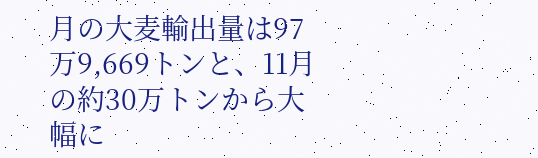月の大麦輸出量は97万9,669トンと、11月の約30万トンから大幅に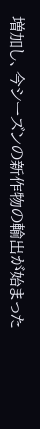増加し、今シーズンの新作物の輸出が始まった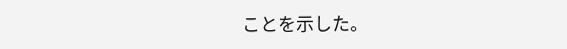ことを示した。